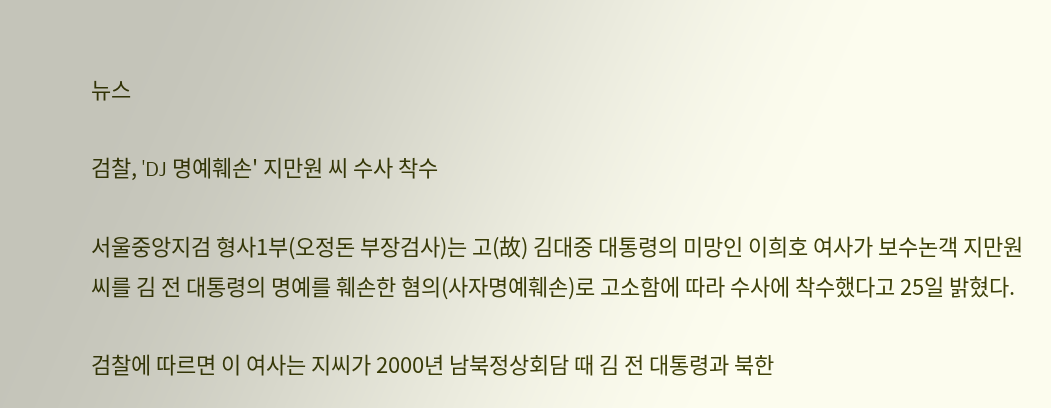뉴스

검찰, 'DJ 명예훼손' 지만원 씨 수사 착수

서울중앙지검 형사1부(오정돈 부장검사)는 고(故) 김대중 대통령의 미망인 이희호 여사가 보수논객 지만원 씨를 김 전 대통령의 명예를 훼손한 혐의(사자명예훼손)로 고소함에 따라 수사에 착수했다고 25일 밝혔다.

검찰에 따르면 이 여사는 지씨가 2000년 남북정상회담 때 김 전 대통령과 북한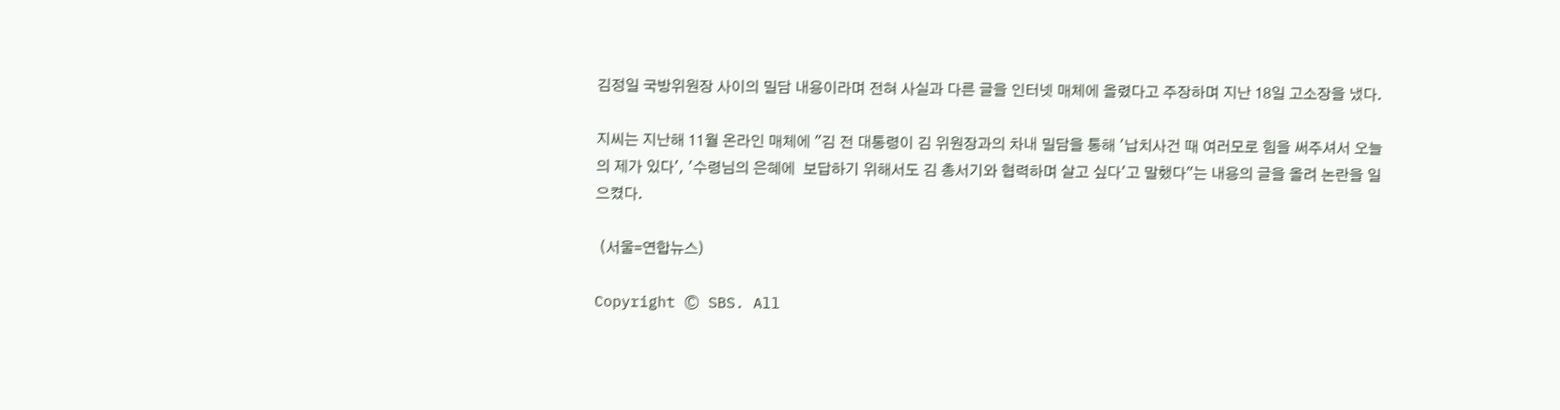김정일 국방위원장 사이의 밀담 내용이라며 전혀 사실과 다른 글을 인터넷 매체에 올렸다고 주장하며 지난 18일 고소장을 냈다.

지씨는 지난해 11월 온라인 매체에 "김 전 대통령이 김 위원장과의 차내 밀담을 통해 '납치사건 때 여러모로 힘을 써주셔서 오늘의 제가 있다', '수령님의 은혜에  보답하기 위해서도 김 총서기와 협력하며 살고 싶다'고 말했다"는 내용의 글을 올려 논란을 일으켰다.

 (서울=연합뉴스)

Copyright Ⓒ SBS. All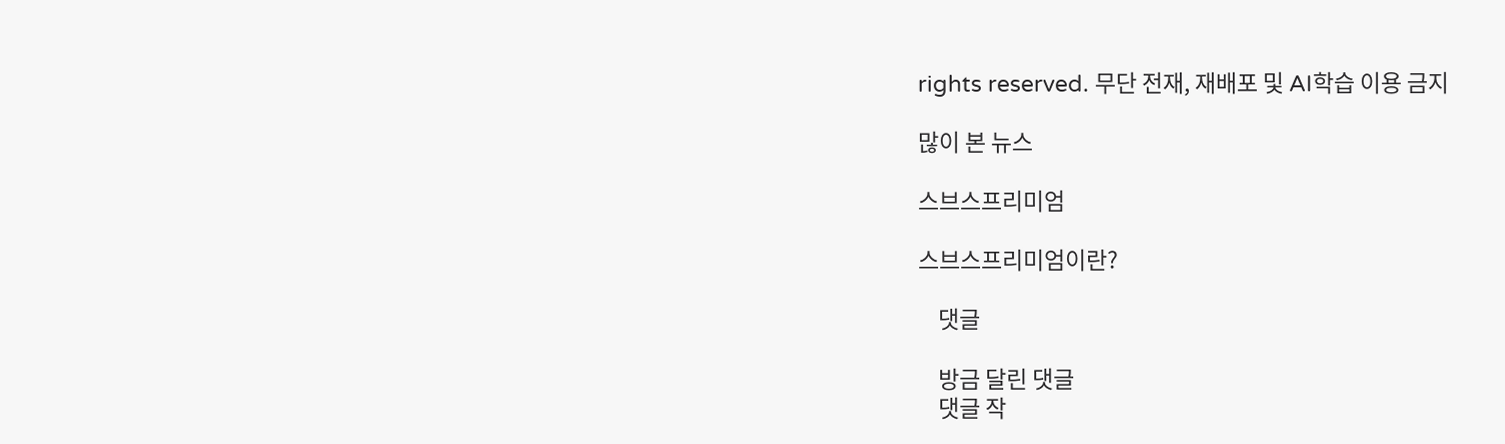rights reserved. 무단 전재, 재배포 및 AI학습 이용 금지

많이 본 뉴스

스브스프리미엄

스브스프리미엄이란?

    댓글

    방금 달린 댓글
    댓글 작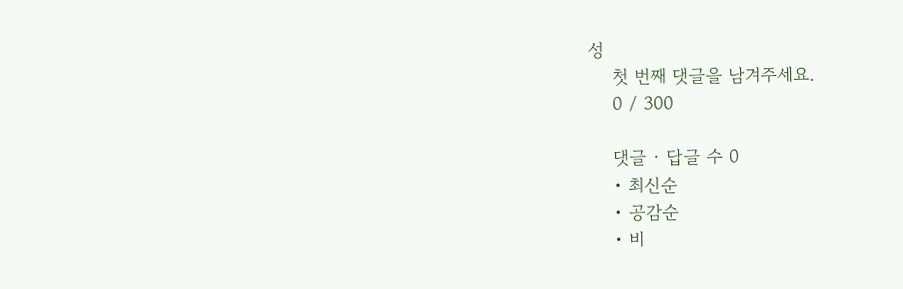성
    첫 번째 댓글을 남겨주세요.
    0 / 300

    댓글 ∙ 답글 수 0
    • 최신순
    • 공감순
    • 비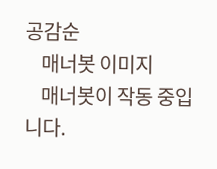공감순
    매너봇 이미지
    매너봇이 작동 중입니다.